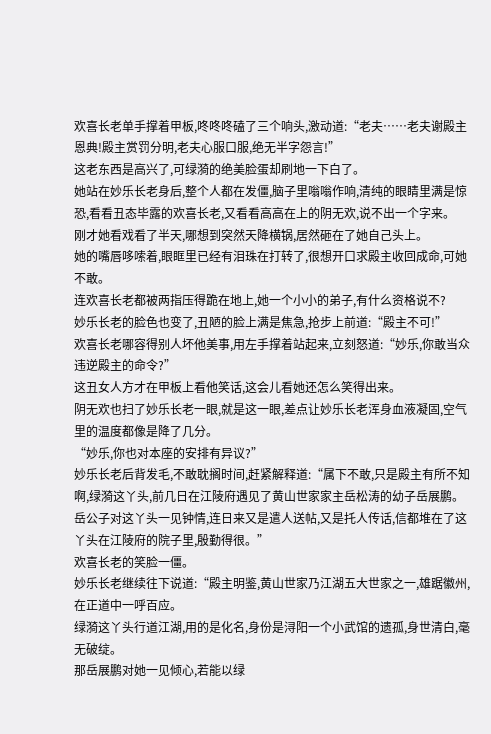欢喜长老单手撑着甲板,咚咚咚磕了三个响头,激动道:“老夫……老夫谢殿主恩典!殿主赏罚分明,老夫心服口服,绝无半字怨言!”
这老东西是高兴了,可绿漪的绝美脸蛋却刷地一下白了。
她站在妙乐长老身后,整个人都在发僵,脑子里嗡嗡作响,清纯的眼睛里满是惊恐,看看丑态毕露的欢喜长老,又看看高高在上的阴无欢,说不出一个字来。
刚才她看戏看了半天,哪想到突然天降横锅,居然砸在了她自己头上。
她的嘴唇哆嗦着,眼眶里已经有泪珠在打转了,很想开口求殿主收回成命,可她不敢。
连欢喜长老都被两指压得跪在地上,她一个小小的弟子,有什么资格说不?
妙乐长老的脸色也变了,丑陋的脸上满是焦急,抢步上前道:“殿主不可!”
欢喜长老哪容得别人坏他美事,用左手撑着站起来,立刻怒道:“妙乐,你敢当众违逆殿主的命令?”
这丑女人方才在甲板上看他笑话,这会儿看她还怎么笑得出来。
阴无欢也扫了妙乐长老一眼,就是这一眼,差点让妙乐长老浑身血液凝固,空气里的温度都像是降了几分。
“妙乐,你也对本座的安排有异议?”
妙乐长老后背发毛,不敢耽搁时间,赶紧解释道:“属下不敢,只是殿主有所不知啊,绿漪这丫头,前几日在江陵府遇见了黄山世家家主岳松涛的幼子岳展鹏。
岳公子对这丫头一见钟情,连日来又是遣人送帖,又是托人传话,信都堆在了这丫头在江陵府的院子里,殷勤得很。”
欢喜长老的笑脸一僵。
妙乐长老继续往下说道:“殿主明鉴,黄山世家乃江湖五大世家之一,雄踞徽州,在正道中一呼百应。
绿漪这丫头行道江湖,用的是化名,身份是浔阳一个小武馆的遗孤,身世清白,毫无破绽。
那岳展鹏对她一见倾心,若能以绿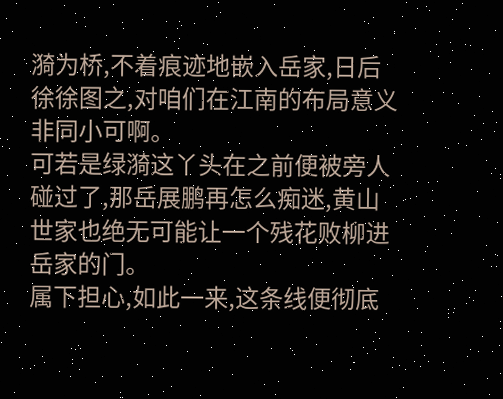漪为桥,不着痕迹地嵌入岳家,日后徐徐图之,对咱们在江南的布局意义非同小可啊。
可若是绿漪这丫头在之前便被旁人碰过了,那岳展鹏再怎么痴迷,黄山世家也绝无可能让一个残花败柳进岳家的门。
属下担心,如此一来,这条线便彻底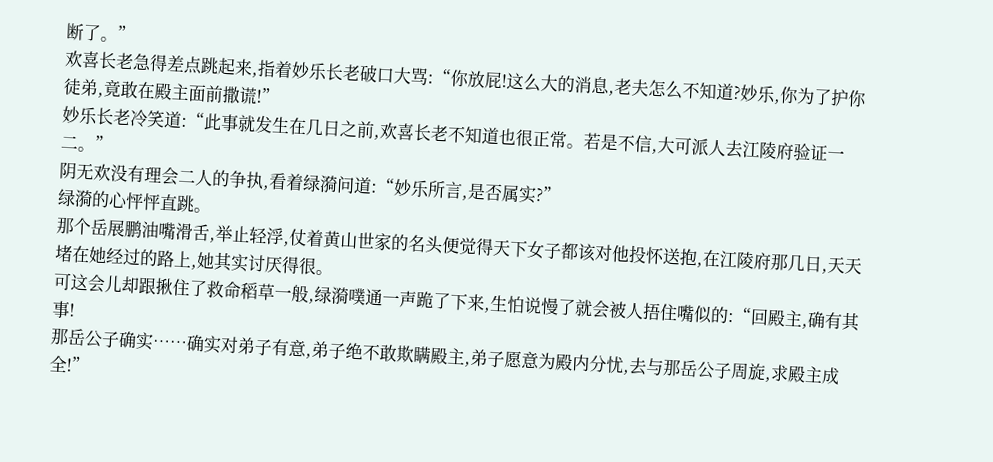断了。”
欢喜长老急得差点跳起来,指着妙乐长老破口大骂:“你放屁!这么大的消息,老夫怎么不知道?妙乐,你为了护你徒弟,竟敢在殿主面前撒谎!”
妙乐长老冷笑道:“此事就发生在几日之前,欢喜长老不知道也很正常。若是不信,大可派人去江陵府验证一二。”
阴无欢没有理会二人的争执,看着绿漪问道:“妙乐所言,是否属实?”
绿漪的心怦怦直跳。
那个岳展鹏油嘴滑舌,举止轻浮,仗着黄山世家的名头便觉得天下女子都该对他投怀送抱,在江陵府那几日,天天堵在她经过的路上,她其实讨厌得很。
可这会儿却跟揪住了救命稻草一般,绿漪噗通一声跪了下来,生怕说慢了就会被人捂住嘴似的:“回殿主,确有其事!
那岳公子确实……确实对弟子有意,弟子绝不敢欺瞒殿主,弟子愿意为殿内分忧,去与那岳公子周旋,求殿主成全!”